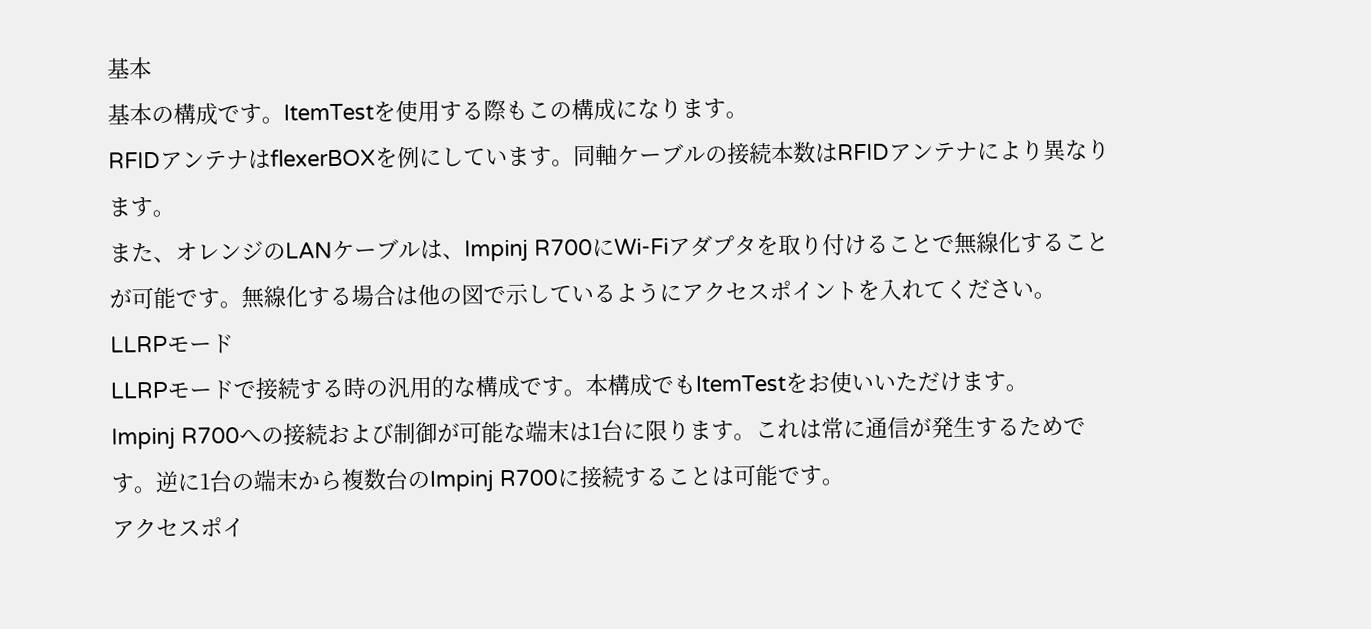基本
基本の構成です。ItemTestを使用する際もこの構成になります。
RFIDアンテナはflexerBOXを例にしています。同軸ケーブルの接続本数はRFIDアンテナにより異なります。
また、オレンジのLANケーブルは、Impinj R700にWi-Fiアダプタを取り付けることで無線化することが可能です。無線化する場合は他の図で示しているようにアクセスポイントを入れてください。
LLRPモード
LLRPモードで接続する時の汎用的な構成です。本構成でもItemTestをお使いいただけます。
Impinj R700への接続および制御が可能な端末は1台に限ります。これは常に通信が発生するためです。逆に1台の端末から複数台のImpinj R700に接続することは可能です。
アクセスポイ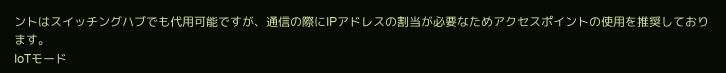ントはスイッチングハブでも代用可能ですが、通信の際にIPアドレスの割当が必要なためアクセスポイントの使用を推奨しております。
IoTモード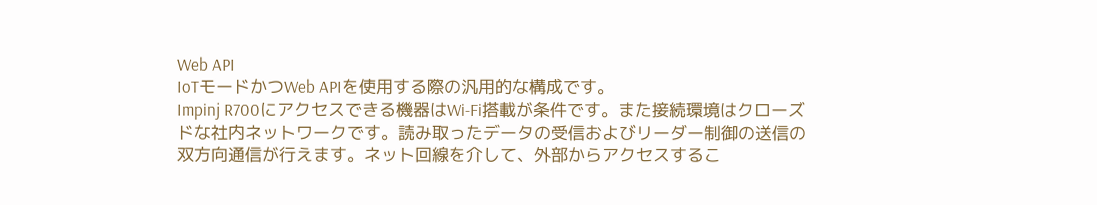Web API
IoTモードかつWeb APIを使用する際の汎用的な構成です。
Impinj R700にアクセスできる機器はWi-Fi搭載が条件です。また接続環境はクローズドな社内ネットワークです。読み取ったデータの受信およびリーダー制御の送信の双方向通信が行えます。ネット回線を介して、外部からアクセスするこ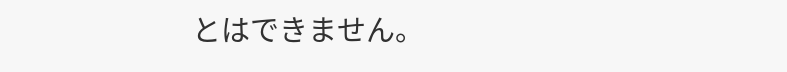とはできません。